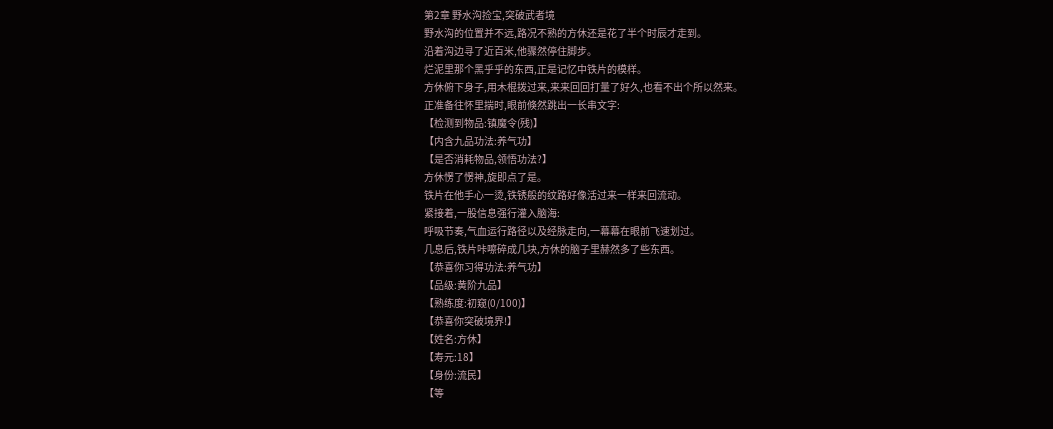第2章 野水沟捡宝,突破武者境
野水沟的位置并不远,路况不熟的方休还是花了半个时辰才走到。
沿着沟边寻了近百米,他骤然停住脚步。
烂泥里那个黑乎乎的东西,正是记忆中铁片的模样。
方休俯下身子,用木棍拨过来,来来回回打量了好久,也看不出个所以然来。
正准备往怀里揣时,眼前倏然跳出一长串文字:
【检测到物品:镇魔令(残)】
【内含九品功法:养气功】
【是否消耗物品,领悟功法?】
方休愣了愣神,旋即点了是。
铁片在他手心一烫,铁锈般的纹路好像活过来一样来回流动。
紧接着,一股信息强行灌入脑海:
呼吸节奏,气血运行路径以及经脉走向,一幕幕在眼前飞速划过。
几息后,铁片咔嚓碎成几块,方休的脑子里赫然多了些东西。
【恭喜你习得功法:养气功】
【品级:黄阶九品】
【熟练度:初窥(0/100)】
【恭喜你突破境界!】
【姓名:方休】
【寿元:18】
【身份:流民】
【等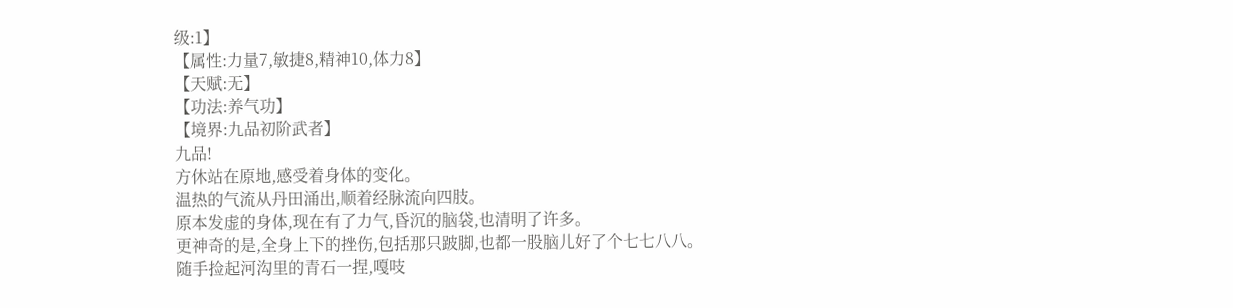级:1】
【属性:力量7,敏捷8,精神10,体力8】
【天赋:无】
【功法:养气功】
【境界:九品初阶武者】
九品!
方休站在原地,感受着身体的变化。
温热的气流从丹田涌出,顺着经脉流向四肢。
原本发虚的身体,现在有了力气,昏沉的脑袋,也清明了许多。
更神奇的是,全身上下的挫伤,包括那只跛脚,也都一股脑儿好了个七七八八。
随手捡起河沟里的青石一捏,嘎吱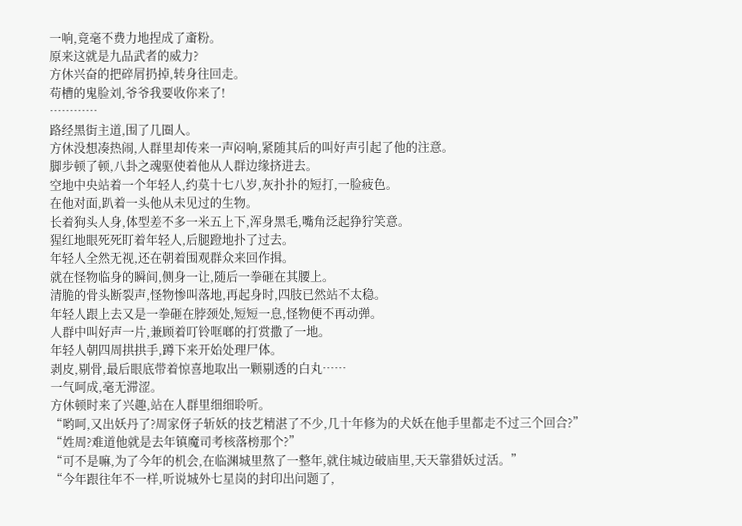一响,竟毫不费力地捏成了齑粉。
原来这就是九品武者的威力?
方休兴奋的把碎屑扔掉,转身往回走。
苟槽的鬼脸刘,爷爷我要收你来了!
…………
路经黑街主道,围了几圈人。
方休没想凑热闹,人群里却传来一声闷响,紧随其后的叫好声引起了他的注意。
脚步顿了顿,八卦之魂驱使着他从人群边缘挤进去。
空地中央站着一个年轻人,约莫十七八岁,灰扑扑的短打,一脸疲色。
在他对面,趴着一头他从未见过的生物。
长着狗头人身,体型差不多一米五上下,浑身黑毛,嘴角泛起狰狞笑意。
猩红地眼死死盯着年轻人,后腿蹬地扑了过去。
年轻人全然无视,还在朝着围观群众来回作揖。
就在怪物临身的瞬间,侧身一让,随后一拳砸在其腰上。
清脆的骨头断裂声,怪物惨叫落地,再起身时,四肢已然站不太稳。
年轻人跟上去又是一拳砸在脖颈处,短短一息,怪物便不再动弹。
人群中叫好声一片,兼顾着叮铃哐啷的打赏撒了一地。
年轻人朝四周拱拱手,蹲下来开始处理尸体。
剥皮,剔骨,最后眼底带着惊喜地取出一颗剔透的白丸……
一气呵成,毫无滞涩。
方休顿时来了兴趣,站在人群里细细聆听。
“哟呵,又出妖丹了?周家伢子斩妖的技艺精湛了不少,几十年修为的犬妖在他手里都走不过三个回合?”
“姓周?难道他就是去年镇魔司考核落榜那个?”
“可不是嘛,为了今年的机会,在临渊城里熬了一整年,就住城边破庙里,天天靠猎妖过活。”
“今年跟往年不一样,听说城外七星岗的封印出问题了,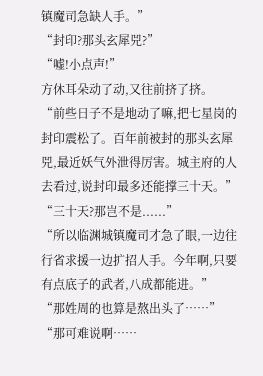镇魔司急缺人手。”
“封印?那头玄犀兕?”
“嘘!小点声!”
方休耳朵动了动,又往前挤了挤。
“前些日子不是地动了嘛,把七星岗的封印震松了。百年前被封的那头玄犀兕,最近妖气外泄得厉害。城主府的人去看过,说封印最多还能撑三十天。”
“三十天?那岂不是......”
“所以临渊城镇魔司才急了眼,一边往行省求援一边扩招人手。今年啊,只要有点底子的武者,八成都能进。”
“那姓周的也算是熬出头了……”
“那可难说啊……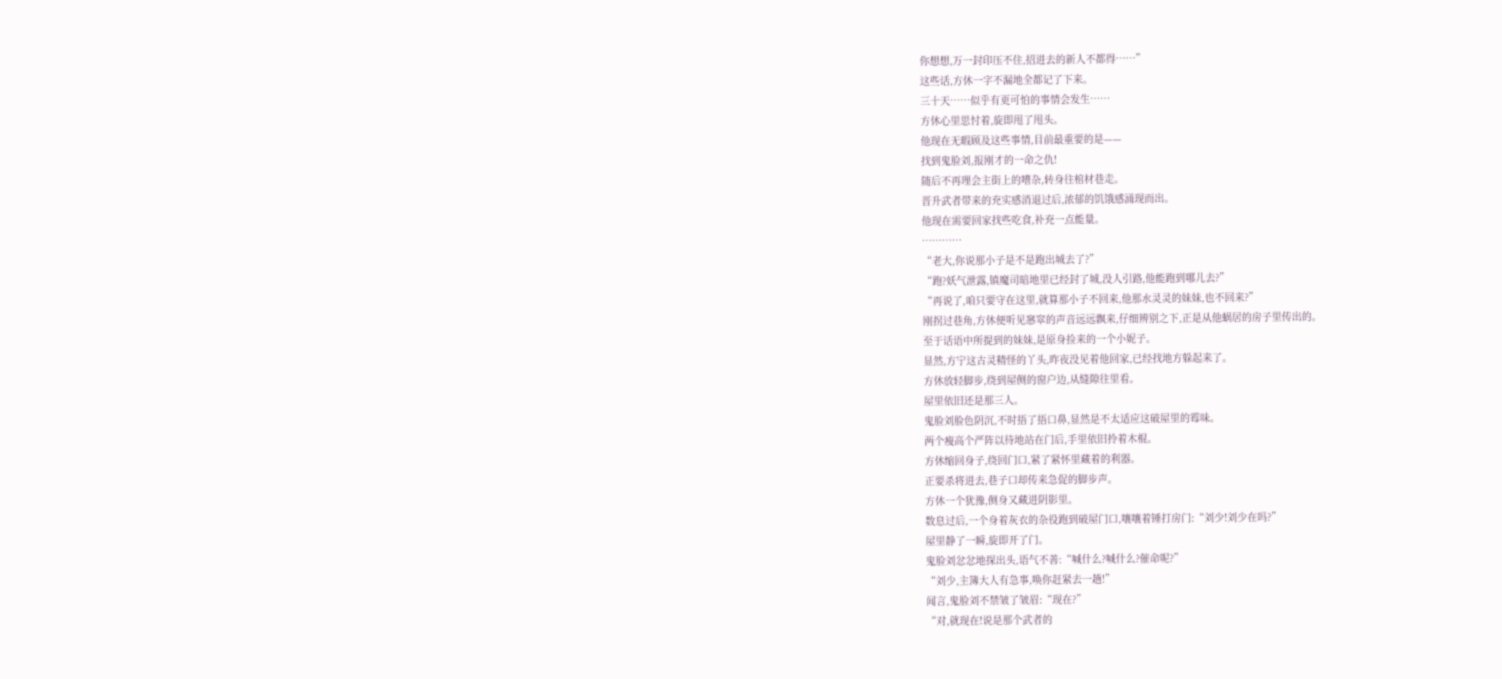你想想,万一封印压不住,招进去的新人不都得……”
这些话,方休一字不漏地全都记了下来。
三十天……似乎有更可怕的事情会发生……
方休心里思忖着,旋即甩了甩头。
他现在无暇顾及这些事情,目前最重要的是——
找到鬼脸刘,报刚才的一命之仇!
随后不再理会主街上的嘈杂,转身往棺材巷走。
晋升武者带来的充实感消退过后,浓郁的饥饿感涌现而出。
他现在需要回家找些吃食,补充一点能量。
…………
“老大,你说那小子是不是跑出城去了?”
“跑?妖气泄露,镇魔司暗地里已经封了城,没人引路,他能跑到哪儿去?”
“再说了,咱只要守在这里,就算那小子不回来,他那水灵灵的妹妹,也不回来?”
刚拐过巷角,方休便听见窸窣的声音远远飘来,仔细辨别之下,正是从他蜗居的房子里传出的。
至于话语中所提到的妹妹,是原身捡来的一个小妮子。
显然,方宁这古灵精怪的丫头,昨夜没见着他回家,已经找地方躲起来了。
方休放轻脚步,绕到屋侧的窗户边,从缝隙往里看。
屋里依旧还是那三人。
鬼脸刘脸色阴沉,不时捂了捂口鼻,显然是不太适应这破屋里的霉味。
两个瘦高个严阵以待地站在门后,手里依旧拎着木棍。
方休缩回身子,绕回门口,紧了紧怀里藏着的利器。
正要杀将进去,巷子口却传来急促的脚步声。
方休一个犹豫,侧身又藏进阴影里。
数息过后,一个身着灰衣的杂役跑到破屋门口,嚷嚷着锤打房门:“刘少!刘少在吗?”
屋里静了一瞬,旋即开了门。
鬼脸刘忿忿地探出头,语气不善:“喊什么?喊什么?催命呢?”
“刘少,主簿大人有急事,唤你赶紧去一趟!”
闻言,鬼脸刘不禁皱了皱眉:“现在?”
“对,就现在!说是那个武者的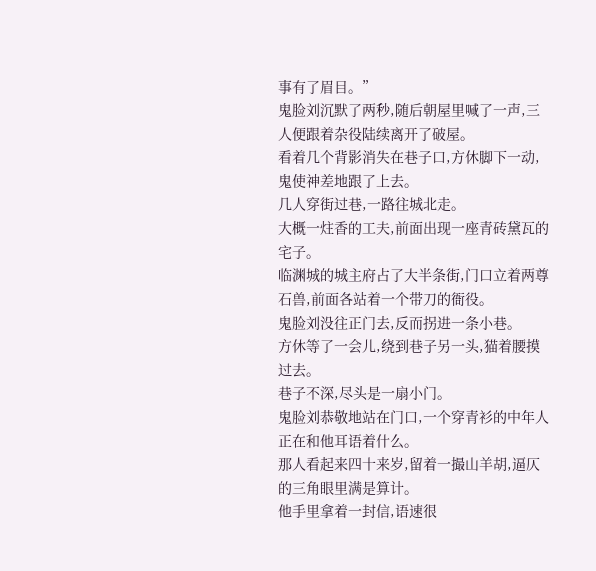事有了眉目。”
鬼脸刘沉默了两秒,随后朝屋里喊了一声,三人便跟着杂役陆续离开了破屋。
看着几个背影消失在巷子口,方休脚下一动,鬼使神差地跟了上去。
几人穿街过巷,一路往城北走。
大概一炷香的工夫,前面出现一座青砖黛瓦的宅子。
临渊城的城主府占了大半条街,门口立着两尊石兽,前面各站着一个带刀的衙役。
鬼脸刘没往正门去,反而拐进一条小巷。
方休等了一会儿,绕到巷子另一头,猫着腰摸过去。
巷子不深,尽头是一扇小门。
鬼脸刘恭敬地站在门口,一个穿青衫的中年人正在和他耳语着什么。
那人看起来四十来岁,留着一撮山羊胡,逼仄的三角眼里满是算计。
他手里拿着一封信,语速很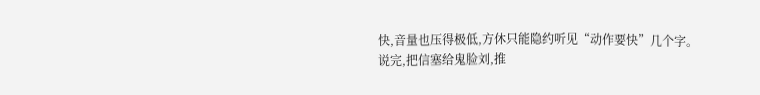快,音量也压得极低,方休只能隐约听见“动作要快”几个字。
说完,把信塞给鬼脸刘,推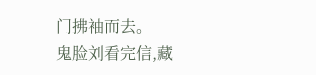门拂袖而去。
鬼脸刘看完信,藏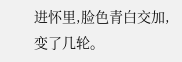进怀里,脸色青白交加,变了几轮。